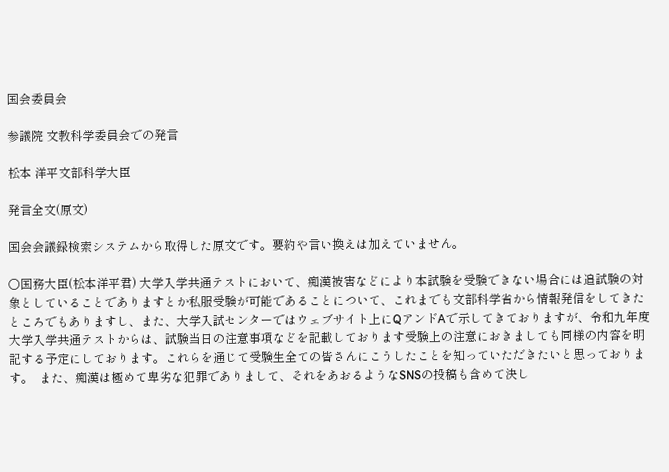国会委員会

参議院 文教科学委員会での発言

松本 洋平文部科学大臣

発言全文(原文)

国会会議録検索システムから取得した原文です。要約や言い換えは加えていません。

○国務大臣(松本洋平君) 大学入学共通テストにおいて、痴漢被害などにより本試験を受験できない場合には追試験の対象としていることでありますとか私服受験が可能であることについて、これまでも文部科学省から情報発信をしてきたところでもありますし、また、大学入試センターではウェブサイト上にQアンドAで示してきておりますが、令和九年度大学入学共通テストからは、試験当日の注意事項などを記載しております受験上の注意におきましても同様の内容を明記する予定にしております。これらを通じて受験生全ての皆さんにこうしたことを知っていただきたいと思っております。  また、痴漢は極めて卑劣な犯罪でありまして、それをあおるようなSNSの投稿も含めて決し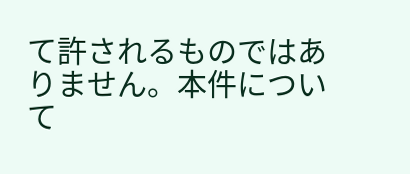て許されるものではありません。本件について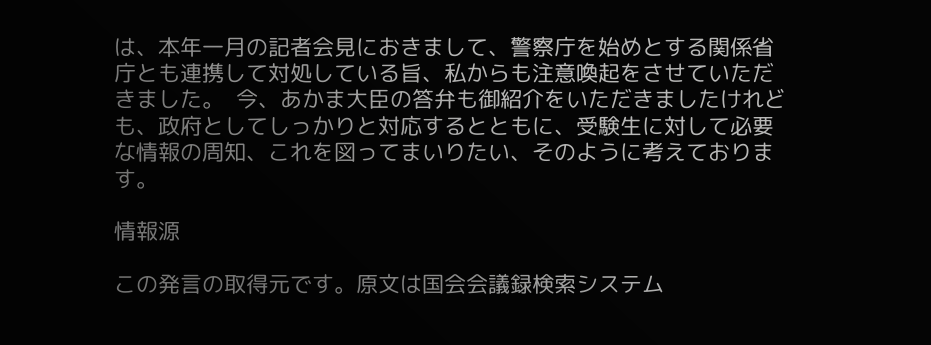は、本年一月の記者会見におきまして、警察庁を始めとする関係省庁とも連携して対処している旨、私からも注意喚起をさせていただきました。  今、あかま大臣の答弁も御紹介をいただきましたけれども、政府としてしっかりと対応するとともに、受験生に対して必要な情報の周知、これを図ってまいりたい、そのように考えております。

情報源

この発言の取得元です。原文は国会会議録検索システム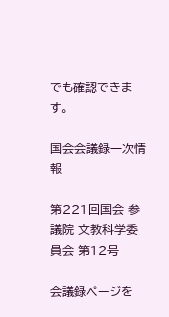でも確認できます。

国会会議録一次情報

第221回国会 参議院 文教科学委員会 第12号

会議録ページを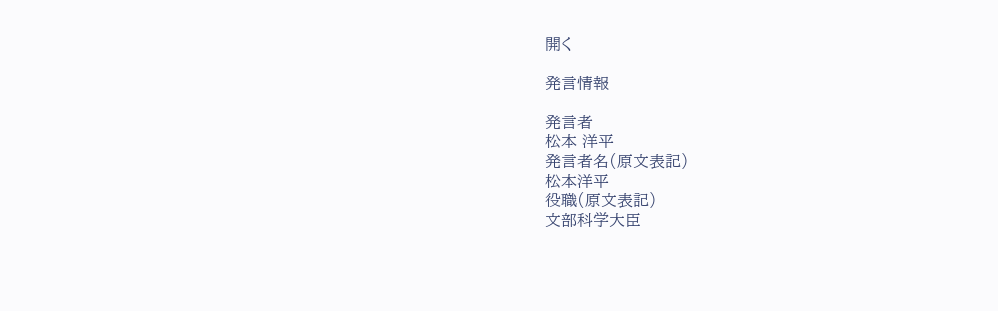開く

発言情報

発言者
松本 洋平
発言者名(原文表記)
松本洋平
役職(原文表記)
文部科学大臣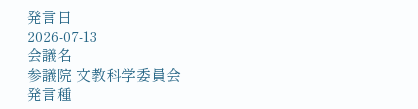発言日
2026-07-13
会議名
参議院 文教科学委員会
発言種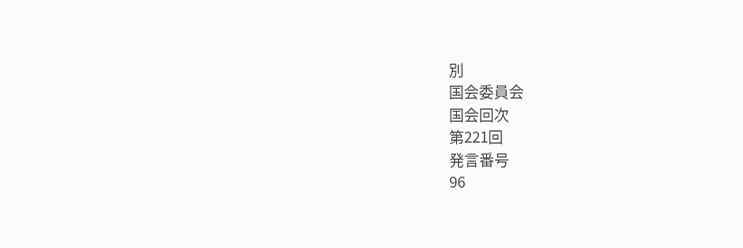別
国会委員会
国会回次
第221回
発言番号
96